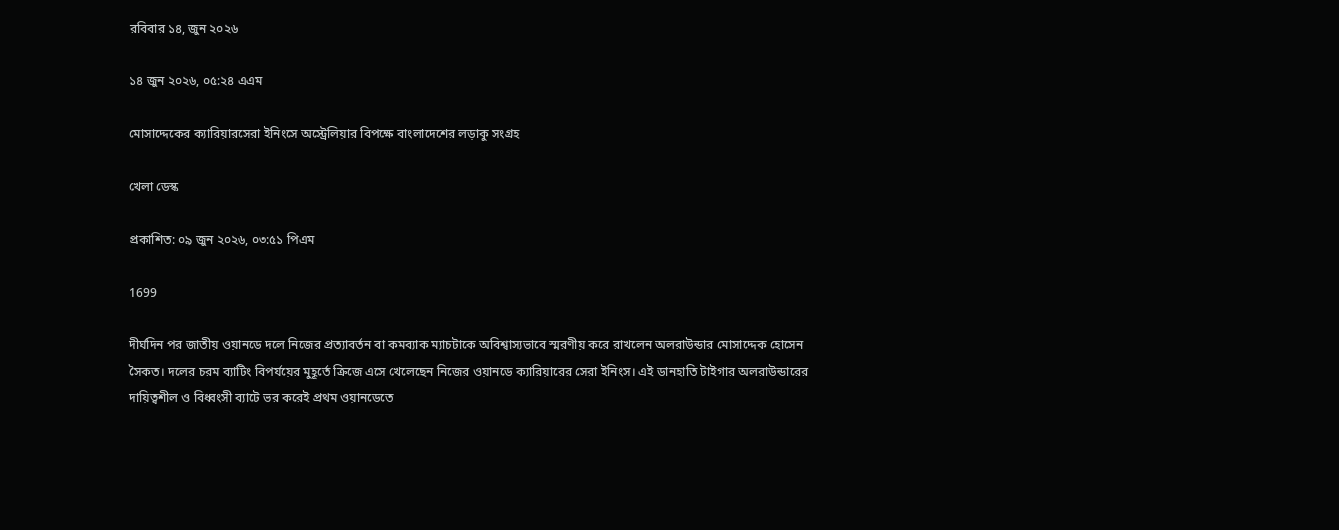রবিবার ১৪, জুন ২০২৬

১৪ জুন ২০২৬, ০৫:২৪ এএম

মোসাদ্দেকের ক্যারিয়ারসেরা ইনিংসে অস্ট্রেলিয়ার বিপক্ষে বাংলাদেশের লড়াকু সংগ্রহ

খেলা ডেস্ক

প্রকাশিত: ০৯ জুন ২০২৬, ০৩:৫১ পিএম

1699

দীর্ঘদিন পর জাতীয় ওয়ানডে দলে নিজের প্রত্যাবর্তন বা কমব্যাক ম্যাচটাকে অবিশ্বাস্যভাবে স্মরণীয় করে রাখলেন অলরাউন্ডার মোসাদ্দেক হোসেন সৈকত। দলের চরম ব্যাটিং বিপর্যয়ের মুহূর্তে ক্রিজে এসে খেলেছেন নিজের ওয়ানডে ক্যারিয়ারের সেরা ইনিংস। এই ডানহাতি টাইগার অলরাউন্ডারের দায়িত্বশীল ও বিধ্বংসী ব্যাটে ভর করেই প্রথম ওয়ানডেতে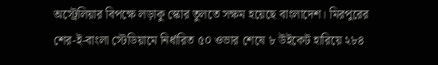অস্ট্রেলিয়ার বিপক্ষে লড়াকু স্কোর তুলতে সক্ষম হয়েছে বাংলাদেশ। মিরপুরের শের-ই-বাংলা স্টেডিয়ামে নির্ধারিত ৫০ ওভার শেষে ৮ উইকেট হারিয়ে ২৮৪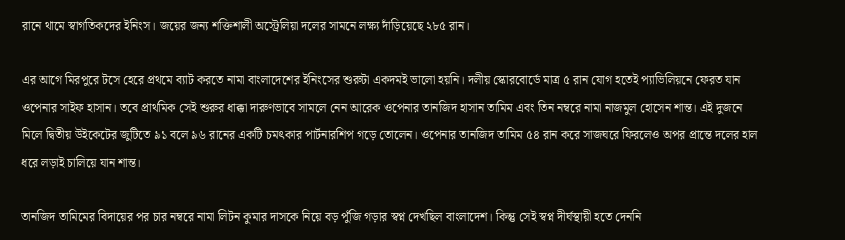রানে থামে স্বাগতিকদের ইনিংস। জয়ের জন্য শক্তিশালী অস্ট্রেলিয়া দলের সামনে লক্ষ্য দাঁড়িয়েছে ২৮৫ রান।

এর আগে মিরপুরে টসে হেরে প্রথমে ব্যাট করতে নামা বাংলাদেশের ইনিংসের শুরুটা একদমই ভালো হয়নি। দলীয় স্কোরবোর্ডে মাত্র ৫ রান যোগ হতেই প্যাভিলিয়নে ফেরত যান ওপেনার সাইফ হাসান। তবে প্রাথমিক সেই শুরুর ধাক্কা দারুণভাবে সামলে নেন আরেক ওপেনার তানজিদ হাসান তামিম এবং তিন নম্বরে নামা নাজমুল হোসেন শান্ত। এই দুজনে মিলে দ্বিতীয় উইকেটের জুটিতে ৯১ বলে ৯৬ রানের একটি চমৎকার পার্টনারশিপ গড়ে তোলেন। ওপেনার তানজিদ তামিম ৫৪ রান করে সাজঘরে ফিরলেও অপর প্রান্তে দলের হাল ধরে লড়াই চালিয়ে যান শান্ত।

তানজিদ তামিমের বিদায়ের পর চার নম্বরে নামা লিটন কুমার দাসকে নিয়ে বড় পুঁজি গড়ার স্বপ্ন দেখছিল বাংলাদেশ। কিন্তু সেই স্বপ্ন দীর্ঘস্থায়ী হতে দেননি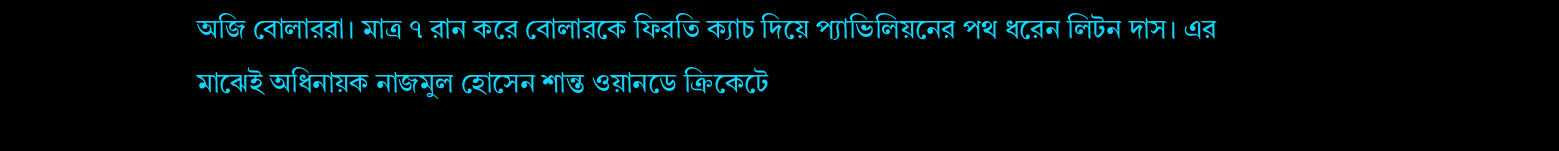অজি বোলাররা। মাত্র ৭ রান করে বোলারকে ফিরতি ক্যাচ দিয়ে প্যাভিলিয়নের পথ ধরেন লিটন দাস। এর মাঝেই অধিনায়ক নাজমুল হোসেন শান্ত ওয়ানডে ক্রিকেটে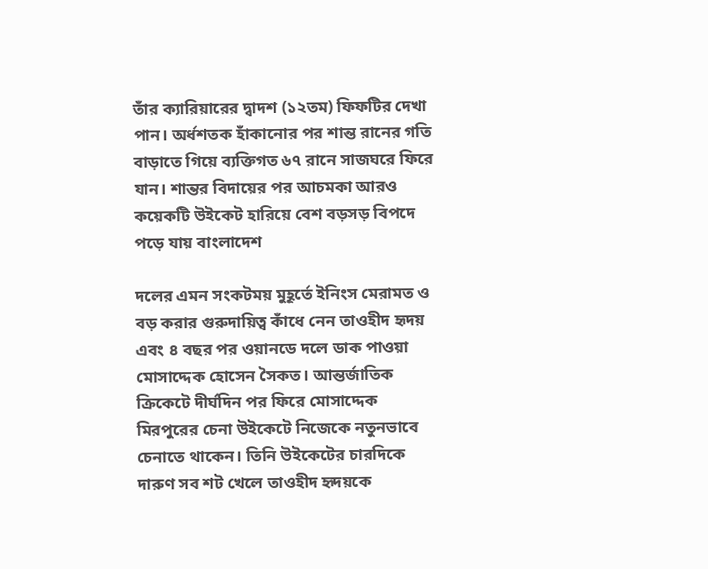তাঁর ক্যারিয়ারের দ্বাদশ (১২তম) ফিফটির দেখা পান। অর্ধশতক হাঁকানোর পর শান্ত রানের গতি বাড়াতে গিয়ে ব্যক্তিগত ৬৭ রানে সাজঘরে ফিরে যান। শান্তর বিদায়ের পর আচমকা আরও কয়েকটি উইকেট হারিয়ে বেশ বড়সড় বিপদে পড়ে যায় বাংলাদেশ

দলের এমন সংকটময় মুহূর্তে ইনিংস মেরামত ও বড় করার গুরুদায়িত্ব কাঁধে নেন তাওহীদ হৃদয় এবং ৪ বছর পর ওয়ানডে দলে ডাক পাওয়া মোসাদ্দেক হোসেন সৈকত। আন্তর্জাতিক ক্রিকেটে দীর্ঘদিন পর ফিরে মোসাদ্দেক মিরপুরের চেনা উইকেটে নিজেকে নতুনভাবে চেনাতে থাকেন। তিনি উইকেটের চারদিকে দারুণ সব শট খেলে তাওহীদ হৃদয়কে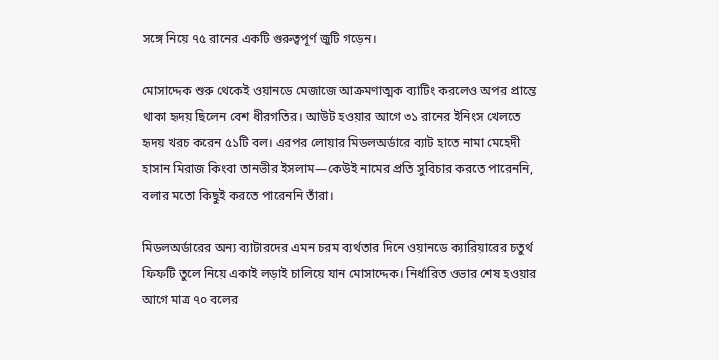সঙ্গে নিয়ে ৭৫ রানের একটি গুরুত্বপূর্ণ জুটি গড়েন।

মোসাদ্দেক শুরু থেকেই ওয়ানডে মেজাজে আক্রমণাত্মক ব্যাটিং করলেও অপর প্রান্তে থাকা হৃদয় ছিলেন বেশ ধীরগতির। আউট হওয়ার আগে ৩১ রানের ইনিংস খেলতে হৃদয় খরচ করেন ৫১টি বল। এরপর লোয়ার মিডলঅর্ডারে ব্যাট হাতে নামা মেহেদী হাসান মিরাজ কিংবা তানভীর ইসলাম—কেউই নামের প্রতি সুবিচার করতে পারেননি, বলার মতো কিছুই করতে পারেননি তাঁরা।

মিডলঅর্ডারের অন্য ব্যাটারদের এমন চরম ব্যর্থতার দিনে ওয়ানডে ক্যারিয়ারের চতুর্থ ফিফটি তুলে নিয়ে একাই লড়াই চালিয়ে যান মোসাদ্দেক। নির্ধারিত ওভার শেষ হওয়ার আগে মাত্র ৭০ বলের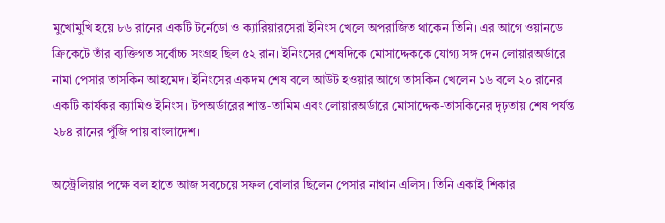মুখোমুখি হয়ে ৮৬ রানের একটি টর্নেডো ও ক্যারিয়ারসেরা ইনিংস খেলে অপরাজিত থাকেন তিনি। এর আগে ওয়ানডে ক্রিকেটে তাঁর ব্যক্তিগত সর্বোচ্চ সংগ্রহ ছিল ৫২ রান। ইনিংসের শেষদিকে মোসাদ্দেককে যোগ্য সঙ্গ দেন লোয়ারঅর্ডারে নামা পেসার তাসকিন আহমেদ। ইনিংসের একদম শেষ বলে আউট হওয়ার আগে তাসকিন খেলেন ১৬ বলে ২০ রানের একটি কার্যকর ক্যামিও ইনিংস। টপঅর্ডারের শান্ত-তামিম এবং লোয়ারঅর্ডারে মোসাদ্দেক-তাসকিনের দৃঢ়তায় শেষ পর্যন্ত ২৮৪ রানের পুঁজি পায় বাংলাদেশ।

অস্ট্রেলিয়ার পক্ষে বল হাতে আজ সবচেয়ে সফল বোলার ছিলেন পেসার নাথান এলিস। তিনি একাই শিকার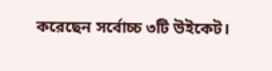করেছেন সর্বোচ্চ ৩টি উইকেট।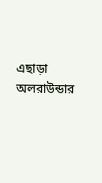এছাড়া অলরাউন্ডার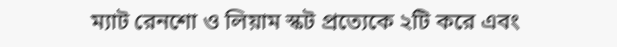ম্যাট রেনশো ও লিয়াম স্কট প্রত্যেকে ২টি করে এবং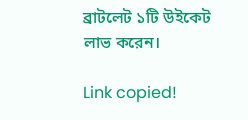ব্রাটলেট ১টি উইকেট লাভ করেন।

Link copied!